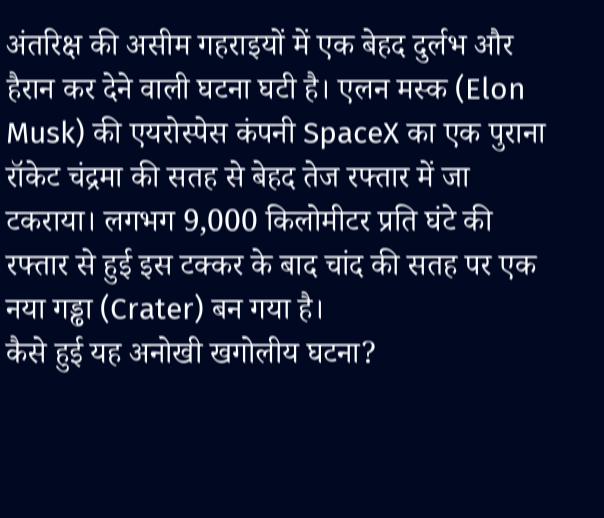अंतरिक्ष की असीम गहराइयों में एक बेहद दुर्लभ और हैरान कर देने वाली घटना घटी है। एलन मस्क (Elon Musk) की एयरोस्पेस कंपनी SpaceX का एक पुराना रॉकेट चंद्रमा की सतह से बेहद तेज रफ्तार में जा टकराया। लगभग 9,000 किलोमीटर प्रति घंटे की रफ्तार से हुई इस टक्कर के बाद चांद की सतह पर एक नया गड्ढा (Crater) बन गया है।
कैसे हुई यह अनोखी खगोलीय घटना?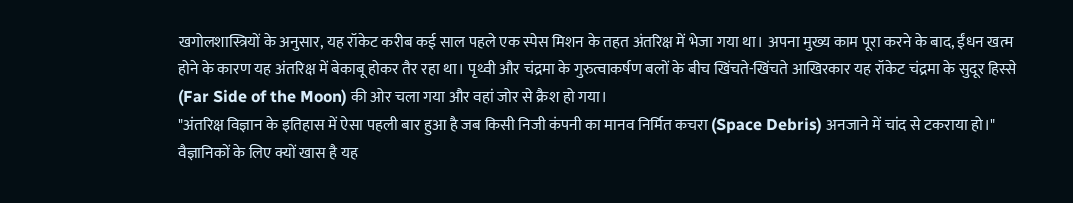खगोलशास्त्रियों के अनुसार, यह रॉकेट करीब कई साल पहले एक स्पेस मिशन के तहत अंतरिक्ष में भेजा गया था। अपना मुख्य काम पूरा करने के बाद, ईंधन खत्म होने के कारण यह अंतरिक्ष में बेकाबू होकर तैर रहा था। पृथ्वी और चंद्रमा के गुरुत्वाकर्षण बलों के बीच खिंचते-खिंचते आखिरकार यह रॉकेट चंद्रमा के सुदूर हिस्से (Far Side of the Moon) की ओर चला गया और वहां जोर से क्रैश हो गया।
"अंतरिक्ष विज्ञान के इतिहास में ऐसा पहली बार हुआ है जब किसी निजी कंपनी का मानव निर्मित कचरा (Space Debris) अनजाने में चांद से टकराया हो।"
वैज्ञानिकों के लिए क्यों खास है यह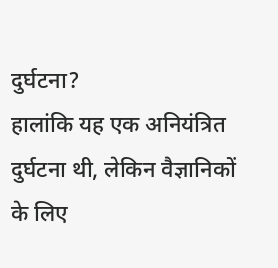दुर्घटना?
हालांकि यह एक अनियंत्रित दुर्घटना थी, लेकिन वैज्ञानिकों के लिए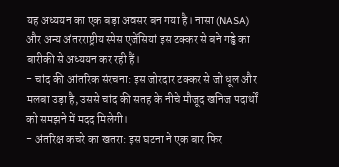यह अध्ययन का एक बड़ा अवसर बन गया है। नासा (NASA) और अन्य अंतरराष्ट्रीय स्पेस एजेंसियां इस टक्कर से बने गड्ढे का बारीकी से अध्ययन कर रही हैं।
- चांद की आंतरिक संरचना: इस जोरदार टक्कर से जो धूल और मलबा उड़ा है, उससे चांद की सतह के नीचे मौजूद खनिज पदार्थों को समझने में मदद मिलेगी।
- अंतरिक्ष कचरे का खतरा: इस घटना ने एक बार फिर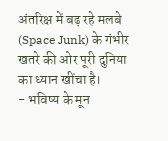अंतरिक्ष में बढ़ रहे मलबे (Space Junk) के गंभीर खतरे की ओर पूरी दुनिया का ध्यान खींचा है।
- भविष्य के मून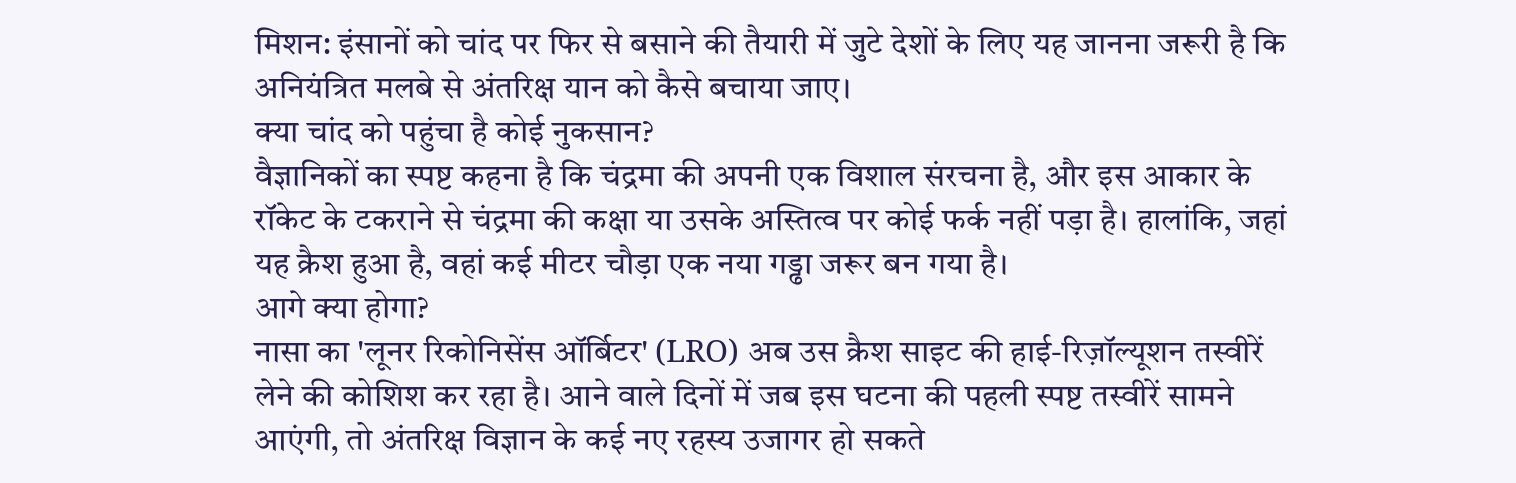मिशन: इंसानों को चांद पर फिर से बसाने की तैयारी में जुटे देशों के लिए यह जानना जरूरी है कि अनियंत्रित मलबे से अंतरिक्ष यान को कैसे बचाया जाए।
क्या चांद को पहुंचा है कोई नुकसान?
वैज्ञानिकों का स्पष्ट कहना है कि चंद्रमा की अपनी एक विशाल संरचना है, और इस आकार के रॉकेट के टकराने से चंद्रमा की कक्षा या उसके अस्तित्व पर कोई फर्क नहीं पड़ा है। हालांकि, जहां यह क्रैश हुआ है, वहां कई मीटर चौड़ा एक नया गड्ढा जरूर बन गया है।
आगे क्या होगा?
नासा का 'लूनर रिकोनिसेंस ऑर्बिटर' (LRO) अब उस क्रैश साइट की हाई-रिज़ॉल्यूशन तस्वीरें लेने की कोशिश कर रहा है। आने वाले दिनों में जब इस घटना की पहली स्पष्ट तस्वीरें सामने आएंगी, तो अंतरिक्ष विज्ञान के कई नए रहस्य उजागर हो सकते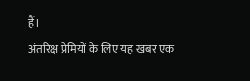हैं।
अंतरिक्ष प्रेमियों के लिए यह खबर एक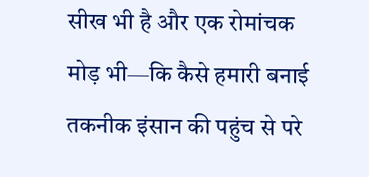सीख भी है और एक रोमांचक मोड़ भी—कि कैसे हमारी बनाई तकनीक इंसान की पहुंच से परे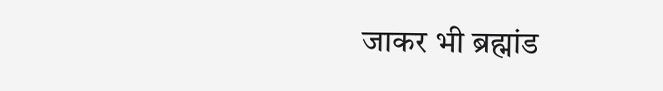जाकर भी ब्रह्मांड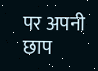पर अपनी छाप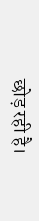छोड़ रही है।